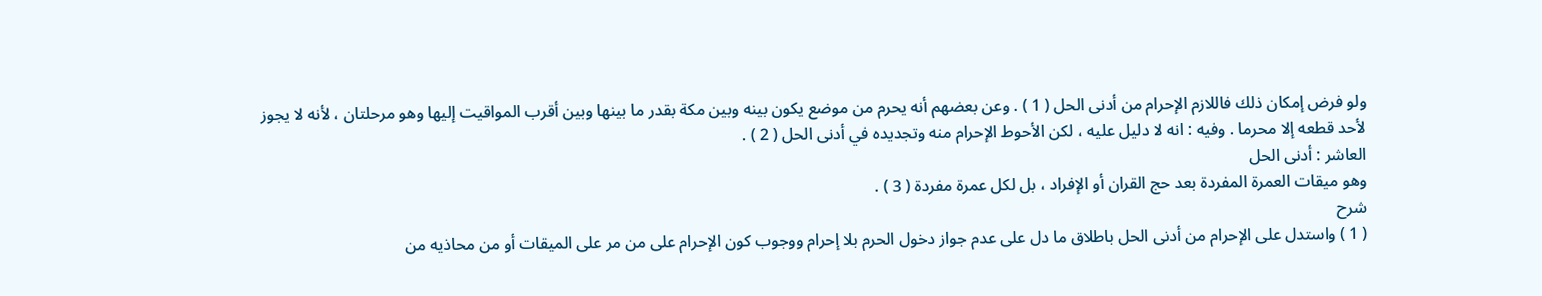ولو فرض إمكان ذلك فاللازم الإحرام من أدنى الحل ( 1 ) . وعن بعضهم أنه يحرم من موضع يكون بينه وبين مكة بقدر ما بينها وبين أقرب المواقيت إليها وهو مرحلتان ، لأنه لا يجوز لأحد قطعه إلا محرما . وفيه : انه لا دليل عليه ، لكن الأحوط الإحرام منه وتجديده في أدنى الحل ( 2 ) .
العاشر : أدنى الحل
وهو ميقات العمرة المفردة بعد حج القران أو الإفراد ، بل لكل عمرة مفردة ( 3 ) .
شرح
( 1 ) واستدل على الإحرام من أدنى الحل باطلاق ما دل على عدم جواز دخول الحرم بلا إحرام ووجوب كون الإحرام على من مر على الميقات أو من محاذيه من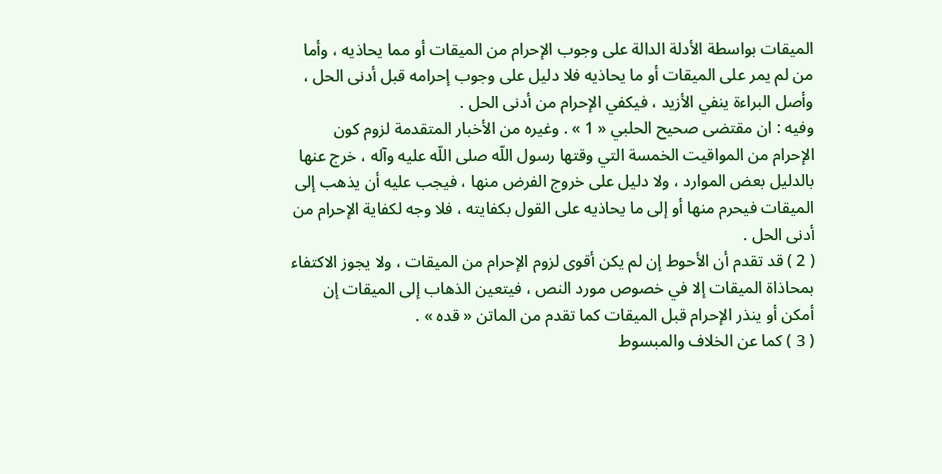الميقات بواسطة الأدلة الدالة على وجوب الإحرام من الميقات أو مما يحاذيه ، وأما من لم يمر على الميقات أو ما يحاذيه فلا دليل على وجوب إحرامه قبل أدنى الحل ، وأصل البراءة ينفي الأزيد ، فيكفي الإحرام من أدنى الحل .
وفيه : ان مقتضى صحيح الحلبي « 1 » . وغيره من الأخبار المتقدمة لزوم كون الإحرام من المواقيت الخمسة التي وقتها رسول اللّه صلى اللّه عليه وآله ، خرج عنها بالدليل بعض الموارد ، ولا دليل على خروج الفرض منها ، فيجب عليه أن يذهب إلى الميقات فيحرم منها أو إلى ما يحاذيه على القول بكفايته ، فلا وجه لكفاية الإحرام من أدنى الحل .
( 2 ) قد تقدم أن الأحوط إن لم يكن أقوى لزوم الإحرام من الميقات ، ولا يجوز الاكتفاء بمحاذاة الميقات إلا في خصوص مورد النص ، فيتعين الذهاب إلى الميقات إن أمكن أو ينذر الإحرام قبل الميقات كما تقدم من الماتن « قده » .
( 3 ) كما عن الخلاف والمبسوط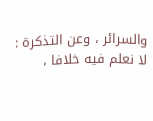والسرائر ، وعن التذكرة : لا نعلم فيه خلافا ،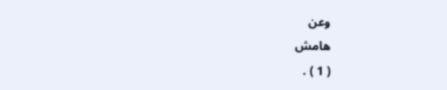وعن
هامش
( 1 ) .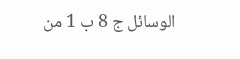الوسائل ج 8 ب 1 من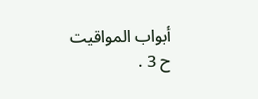أبواب المواقيت ح 3 .